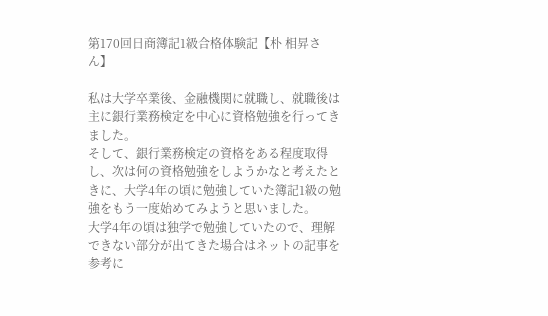第170回日商簿記1級合格体験記【朴 相昇さん】

私は大学卒業後、金融機関に就職し、就職後は主に銀行業務検定を中心に資格勉強を行ってきました。
そして、銀行業務検定の資格をある程度取得し、次は何の資格勉強をしようかなと考えたときに、大学4年の頃に勉強していた簿記1級の勉強をもう一度始めてみようと思いました。
大学4年の頃は独学で勉強していたので、理解できない部分が出てきた場合はネットの記事を参考に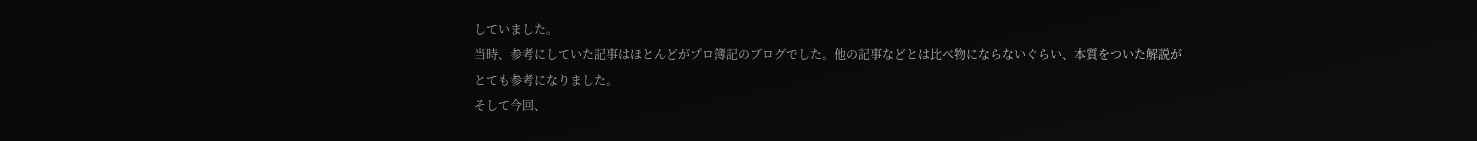していました。
当時、参考にしていた記事はほとんどがプロ簿記のブログでした。他の記事などとは比べ物にならないぐらい、本質をついた解説がとても参考になりました。
そして今回、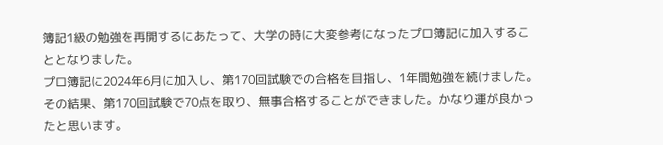簿記1級の勉強を再開するにあたって、大学の時に大変参考になったプロ簿記に加入することとなりました。
プロ簿記に2024年6月に加入し、第170回試験での合格を目指し、1年間勉強を続けました。
その結果、第170回試験で70点を取り、無事合格することができました。かなり運が良かったと思います。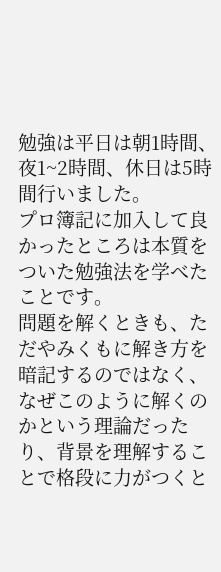勉強は平日は朝1時間、夜1~2時間、休日は5時間行いました。
プロ簿記に加入して良かったところは本質をついた勉強法を学べたことです。
問題を解くときも、ただやみくもに解き方を暗記するのではなく、なぜこのように解くのかという理論だったり、背景を理解することで格段に力がつくと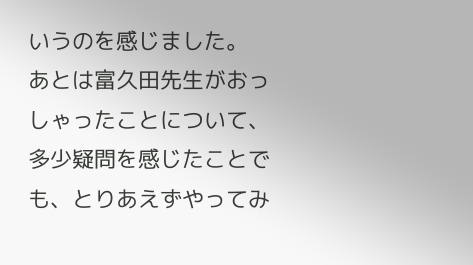いうのを感じました。
あとは富久田先生がおっしゃったことについて、多少疑問を感じたことでも、とりあえずやってみ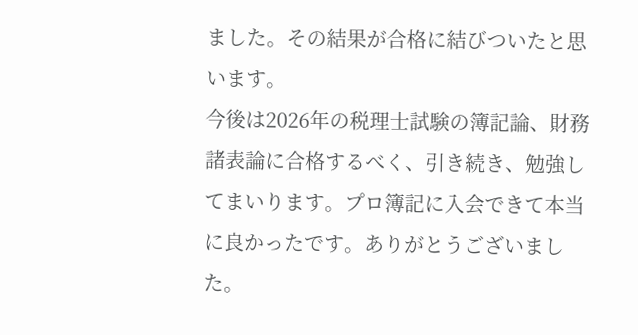ました。その結果が合格に結びついたと思います。
今後は2026年の税理士試験の簿記論、財務諸表論に合格するべく、引き続き、勉強してまいります。プロ簿記に入会できて本当に良かったです。ありがとうございました。